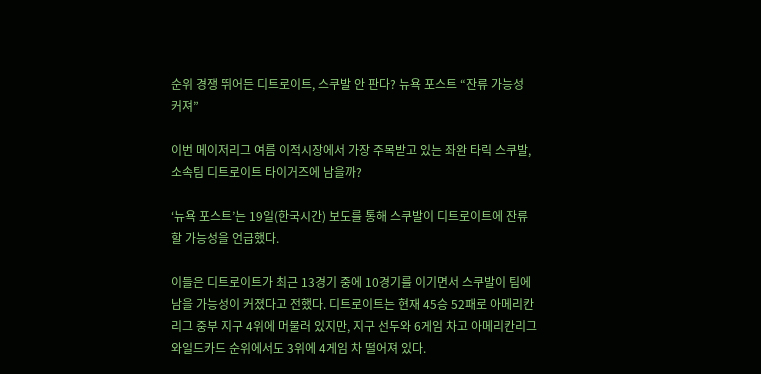순위 경쟁 뛰어든 디트로이트, 스쿠발 안 판다? 뉴욕 포스트 “잔류 가능성 커져”

이번 메이저리그 여름 이적시장에서 가장 주목받고 있는 좌완 타릭 스쿠발, 소속팀 디트로이트 타이거즈에 남을까?

‘뉴욕 포스트’는 19일(한국시간) 보도를 통해 스쿠발이 디트로이트에 잔류할 가능성을 언급했다.

이들은 디트로이트가 최근 13경기 중에 10경기를 이기면서 스쿠발이 팀에 남을 가능성이 커졌다고 전했다. 디트로이트는 현재 45승 52패로 아메리칸리그 중부 지구 4위에 머물러 있지만, 지구 선두와 6게임 차고 아메리칸리그 와일드카드 순위에서도 3위에 4게임 차 떨어져 있다.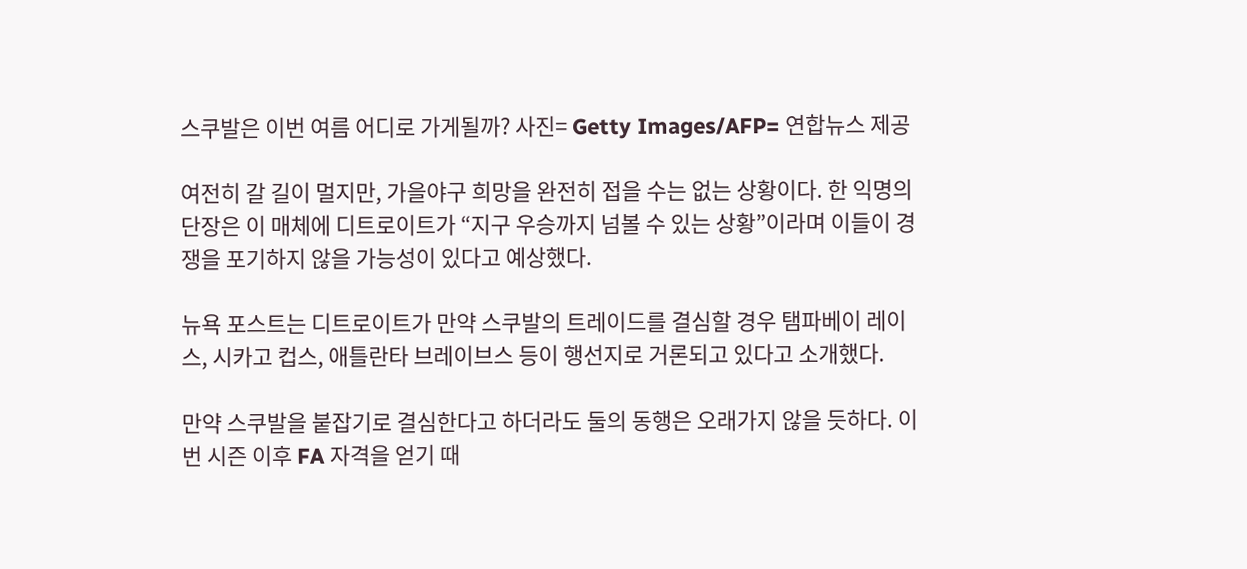스쿠발은 이번 여름 어디로 가게될까? 사진= Getty Images/AFP= 연합뉴스 제공

여전히 갈 길이 멀지만, 가을야구 희망을 완전히 접을 수는 없는 상황이다. 한 익명의 단장은 이 매체에 디트로이트가 “지구 우승까지 넘볼 수 있는 상황”이라며 이들이 경쟁을 포기하지 않을 가능성이 있다고 예상했다.

뉴욕 포스트는 디트로이트가 만약 스쿠발의 트레이드를 결심할 경우 탬파베이 레이스, 시카고 컵스, 애틀란타 브레이브스 등이 행선지로 거론되고 있다고 소개했다.

만약 스쿠발을 붙잡기로 결심한다고 하더라도 둘의 동행은 오래가지 않을 듯하다. 이번 시즌 이후 FA 자격을 얻기 때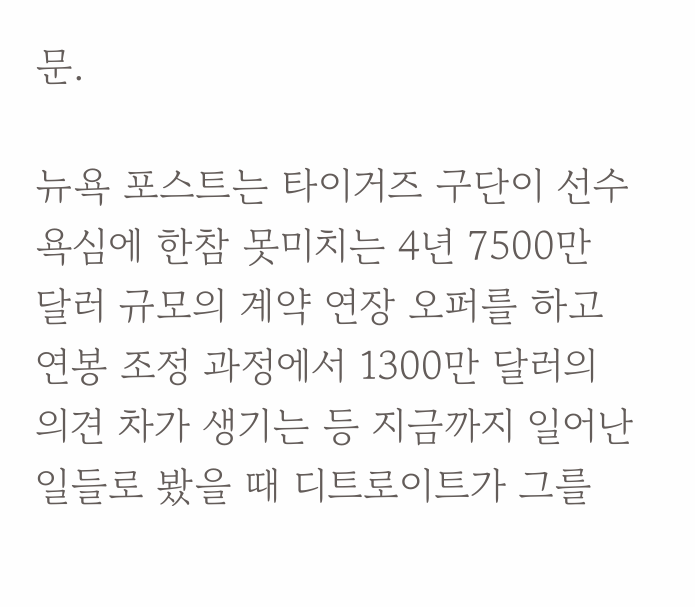문.

뉴욕 포스트는 타이거즈 구단이 선수 욕심에 한참 못미치는 4년 7500만 달러 규모의 계약 연장 오퍼를 하고 연봉 조정 과정에서 1300만 달러의 의견 차가 생기는 등 지금까지 일어난 일들로 봤을 때 디트로이트가 그를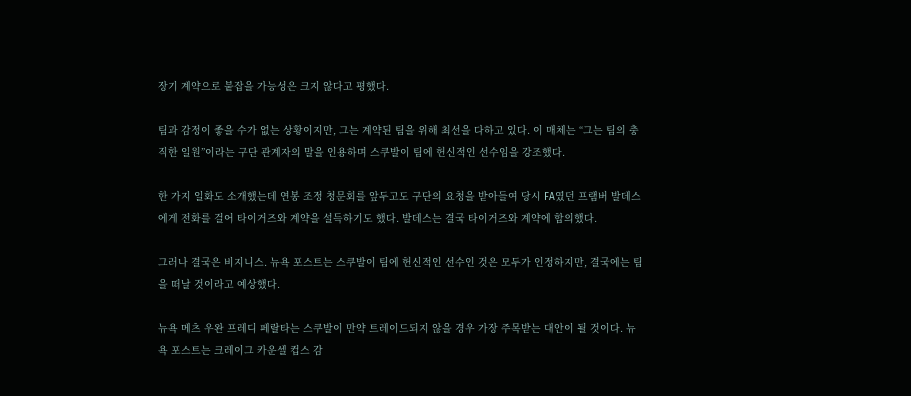장기 계약으로 붙잡을 가능성은 크지 않다고 평했다.

팀과 감정이 좋을 수가 없는 상황이지만, 그는 계약된 팀을 위해 최선을 다하고 있다. 이 매체는 “그는 팀의 충직한 일원”이라는 구단 관계자의 말을 인용하며 스쿠발이 팀에 헌신적인 선수임을 강조했다.

한 가지 일화도 소개했는데 연봉 조정 청문회를 앞두고도 구단의 요청을 받아들여 당시 FA였던 프램버 발데스에게 전화를 걸어 타이거즈와 계약을 설득하기도 했다. 발데스는 결국 타이거즈와 계약에 합의했다.

그러나 결국은 비지니스. 뉴욕 포스트는 스쿠발이 팀에 헌신적인 선수인 것은 모두가 인정하지만, 결국에는 팀을 떠날 것이라고 예상했다.

뉴욕 메츠 우완 프레디 페랄타는 스쿠발이 만약 트레이드되지 않을 경우 가장 주목받는 대안이 될 것이다. 뉴욕 포스트는 크레이그 카운셀 컵스 감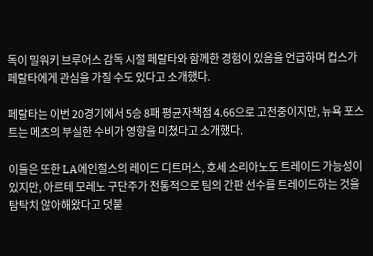독이 밀워키 브루어스 감독 시절 페랄타와 함께한 경험이 있음을 언급하며 컵스가 페랄타에게 관심을 가질 수도 있다고 소개했다.

페랄타는 이번 20경기에서 5승 8패 평균자책점 4.66으로 고전중이지만, 뉴욕 포스트는 메츠의 부실한 수비가 영향을 미쳤다고 소개했다.

이들은 또한 LA에인절스의 레이드 디트머스, 호세 소리아노도 트레이드 가능성이 있지만, 아르테 모레노 구단주가 전통적으로 팀의 간판 선수를 트레이드하는 것을 탐탁치 않아해왔다고 덧붙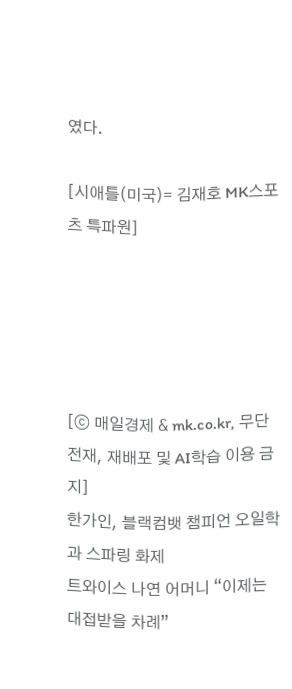였다.

[시애틀(미국)= 김재호 MK스포츠 특파원]





[ⓒ 매일경제 & mk.co.kr, 무단 전재, 재배포 및 AI학습 이용 금지]
한가인, 블랙컴뱃 챔피언 오일학과 스파링 화제
트와이스 나연 어머니 “이제는 대접받을 차례”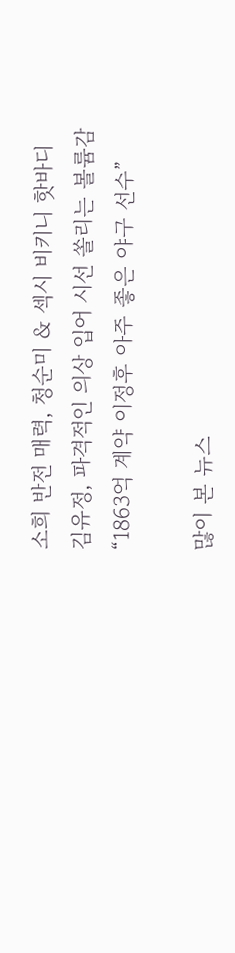소희 반전 매력, 청순미 & 섹시 비키니 핫바디
김유정, 파격적인 의상 입어 시선 쏠리는 볼륨감
“1863억 계약 이정후 아주 좋은 야구 선수”

많이 본 뉴스